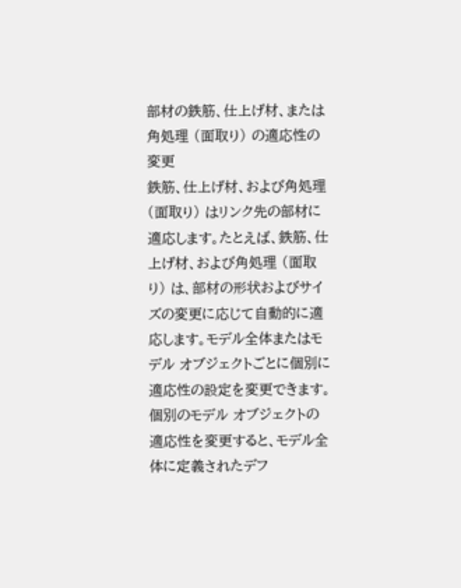部材の鉄筋、仕上げ材、または角処理 (面取り) の適応性の変更
鉄筋、仕上げ材、および角処理 (面取り) はリンク先の部材に適応します。たとえば、鉄筋、仕上げ材、および角処理 (面取り) は、部材の形状およびサイズの変更に応じて自動的に適応します。モデル全体またはモデル オブジェクトごとに個別に適応性の設定を変更できます。個別のモデル オブジェクトの適応性を変更すると、モデル全体に定義されたデフ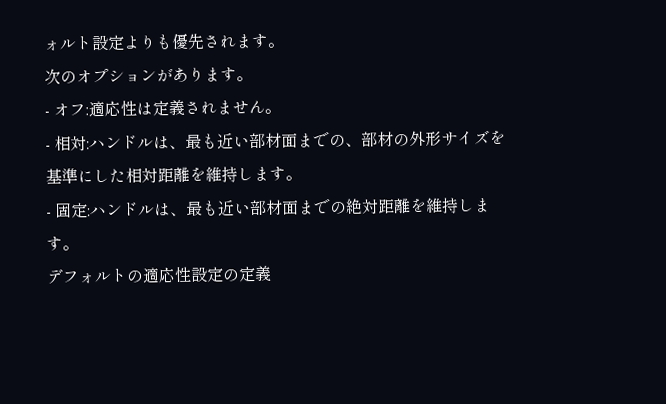ォルト設定よりも優先されます。
次のオプションがあります。
- オフ:適応性は定義されません。
- 相対:ハンドルは、最も近い部材面までの、部材の外形サイズを基準にした相対距離を維持します。
- 固定:ハンドルは、最も近い部材面までの絶対距離を維持します。
デフォルトの適応性設定の定義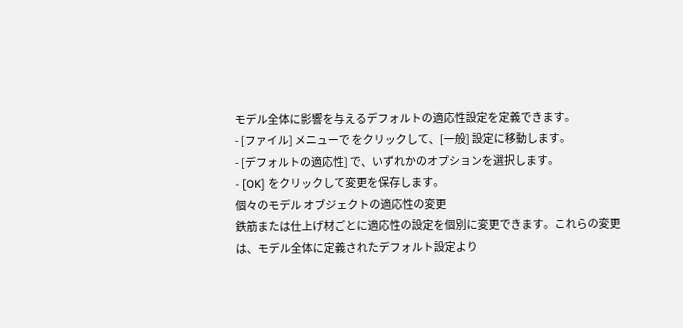モデル全体に影響を与えるデフォルトの適応性設定を定義できます。
- [ファイル] メニューで をクリックして、[一般] 設定に移動します。
- [デフォルトの適応性] で、いずれかのオプションを選択します。
- [OK] をクリックして変更を保存します。
個々のモデル オブジェクトの適応性の変更
鉄筋または仕上げ材ごとに適応性の設定を個別に変更できます。これらの変更は、モデル全体に定義されたデフォルト設定より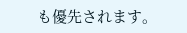も優先されます。